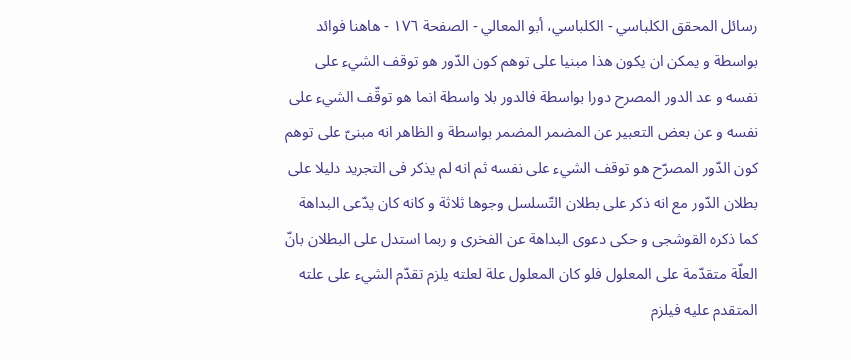رسائل المحقق الكلباسي - الكلباسي، أبو المعالي - الصفحة ١٧٦ - هاهنا فوائد
بواسطة و يمكن ان يكون هذا مبنيا على توهم كون الدّور هو توقف الشيء على نفسه و عد الدور المصرح دورا بواسطة فالدور بلا واسطة انما هو توقّف الشيء على نفسه و عن بعض التعبير عن المضمر المضمر بواسطة و الظاهر انه مبنىّ على توهم كون الدّور المصرّح هو توقف الشيء على نفسه ثم انه لم يذكر فى التجريد دليلا على بطلان الدّور مع انه ذكر على بطلان التّسلسل وجوها ثلاثة و كانه كان يدّعى البداهة كما ذكره القوشجى و حكى دعوى البداهة عن الفخرى و ربما استدل على البطلان بانّ العلّة متقدّمة على المعلول فلو كان المعلول علة لعلته يلزم تقدّم الشيء على علته المتقدم عليه فيلزم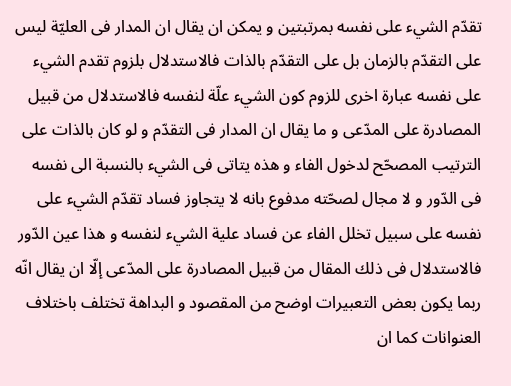تقدّم الشيء على نفسه بمرتبتين و يمكن ان يقال ان المدار فى العليّة ليس على التقدّم بالزمان بل على التقدّم بالذات فالاستدلال بلزوم تقدم الشيء على نفسه عبارة اخرى للزوم كون الشيء علّة لنفسه فالاستدلال من قبيل المصادرة على المدّعى و ما يقال ان المدار فى التقدّم و لو كان بالذات على الترتيب المصحّح لدخول الفاء و هذه يتاتى فى الشيء بالنسبة الى نفسه فى الدّور و لا مجال لصحّته مدفوع بانه لا يتجاوز فساد تقدّم الشيء على نفسه على سبيل تخلل الفاء عن فساد علية الشيء لنفسه و هذا عين الدّور فالاستدلال فى ذلك المقال من قبيل المصادرة على المدّعى إلّا ان يقال انّه ربما يكون بعض التعبيرات اوضح من المقصود و البداهة تختلف باختلاف العنوانات كما ان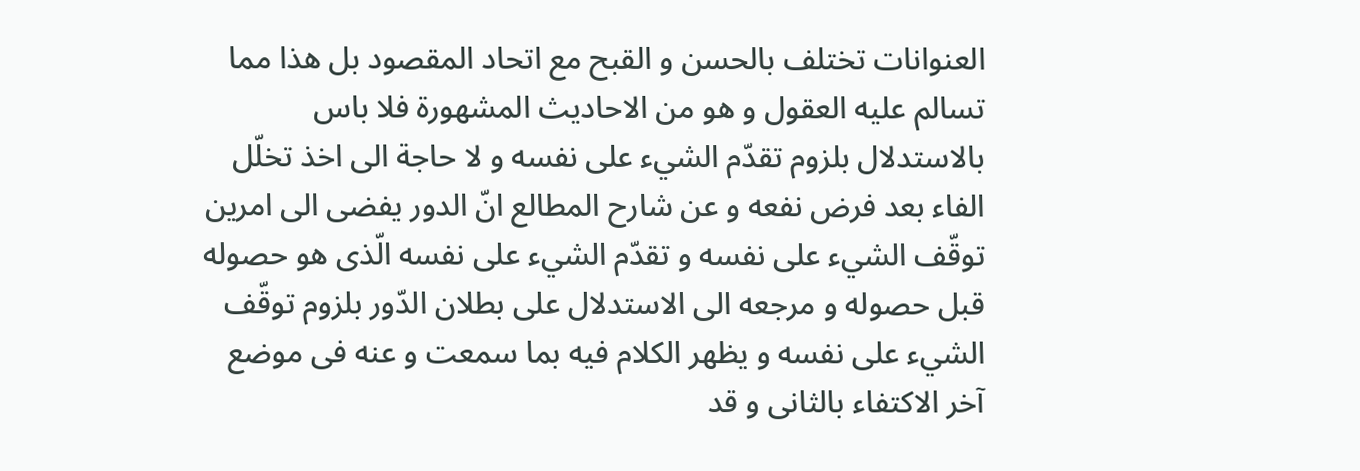العنوانات تختلف بالحسن و القبح مع اتحاد المقصود بل هذا مما تسالم عليه العقول و هو من الاحاديث المشهورة فلا باس بالاستدلال بلزوم تقدّم الشيء على نفسه و لا حاجة الى اخذ تخلّل الفاء بعد فرض نفعه و عن شارح المطالع انّ الدور يفضى الى امرين توقّف الشيء على نفسه و تقدّم الشيء على نفسه الّذى هو حصوله قبل حصوله و مرجعه الى الاستدلال على بطلان الدّور بلزوم توقّف الشيء على نفسه و يظهر الكلام فيه بما سمعت و عنه فى موضع آخر الاكتفاء بالثانى و قد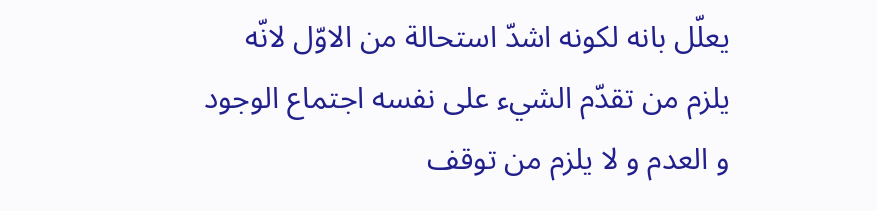يعلّل بانه لكونه اشدّ استحالة من الاوّل لانّه يلزم من تقدّم الشيء على نفسه اجتماع الوجود و العدم و لا يلزم من توقف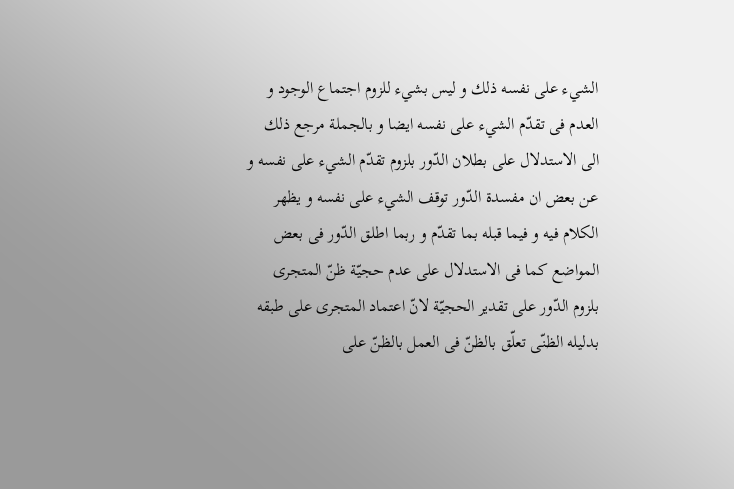الشيء على نفسه ذلك و ليس بشيء للزوم اجتماع الوجود و العدم فى تقدّم الشيء على نفسه ايضا و بالجملة مرجع ذلك الى الاستدلال على بطلان الدّور بلزوم تقدّم الشيء على نفسه و عن بعض ان مفسدة الدّور توقف الشيء على نفسه و يظهر الكلام فيه و فيما قبله بما تقدّم و ربما اطلق الدّور فى بعض المواضع كما فى الاستدلال على عدم حجيّة ظنّ المتجرى بلزوم الدّور على تقدير الحجيّة لانّ اعتماد المتجرى على طبقه بدليله الظنّى تعلّق بالظنّ فى العمل بالظنّ على